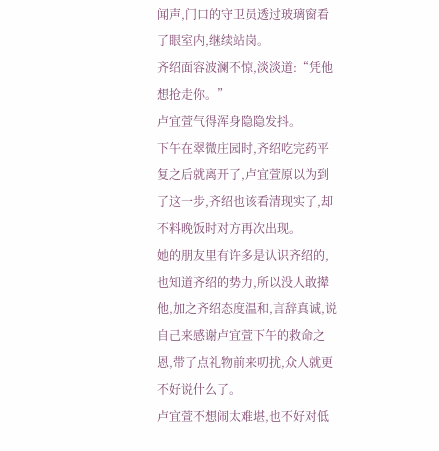闻声,门口的守卫员透过玻璃窗看了眼室内,继续站岗。
齐绍面容波澜不惊,淡淡道:“凭他想抢走你。”
卢宜萱气得浑身隐隐发抖。
下午在翠微庄园时,齐绍吃完药平复之后就离开了,卢宜萱原以为到了这一步,齐绍也该看清现实了,却不料晚饭时对方再次出现。
她的朋友里有许多是认识齐绍的,也知道齐绍的势力,所以没人敢撵他,加之齐绍态度温和,言辞真诚,说自己来感谢卢宜萱下午的救命之恩,带了点礼物前来叨扰,众人就更不好说什么了。
卢宜萱不想闹太难堪,也不好对低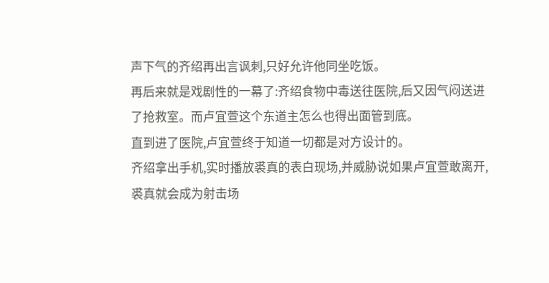声下气的齐绍再出言讽刺,只好允许他同坐吃饭。
再后来就是戏剧性的一幕了:齐绍食物中毒送往医院,后又因气闷送进了抢救室。而卢宜萱这个东道主怎么也得出面管到底。
直到进了医院,卢宜萱终于知道一切都是对方设计的。
齐绍拿出手机,实时播放裘真的表白现场,并威胁说如果卢宜萱敢离开,裘真就会成为射击场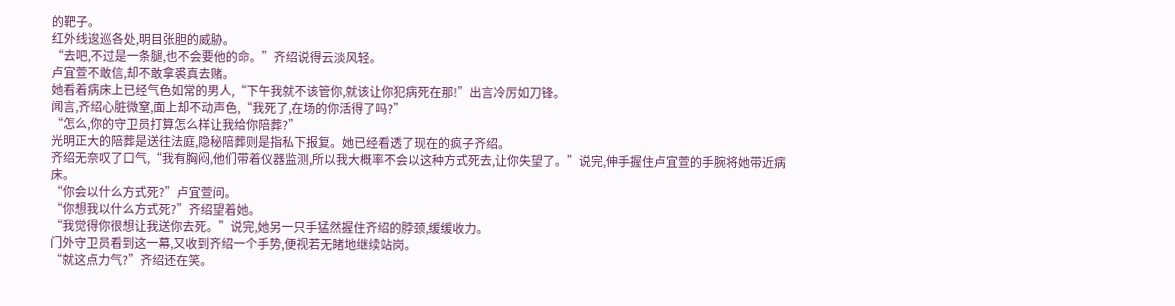的靶子。
红外线逡巡各处,明目张胆的威胁。
“去吧,不过是一条腿,也不会要他的命。”齐绍说得云淡风轻。
卢宜萱不敢信,却不敢拿裘真去赌。
她看着病床上已经气色如常的男人,“下午我就不该管你,就该让你犯病死在那!”出言冷厉如刀锋。
闻言,齐绍心脏微窒,面上却不动声色,“我死了,在场的你活得了吗?”
“怎么,你的守卫员打算怎么样让我给你陪葬?”
光明正大的陪葬是送往法庭,隐秘陪葬则是指私下报复。她已经看透了现在的疯子齐绍。
齐绍无奈叹了口气,“我有胸闷,他们带着仪器监测,所以我大概率不会以这种方式死去,让你失望了。”说完,伸手握住卢宜萱的手腕将她带近病床。
“你会以什么方式死?”卢宜萱问。
“你想我以什么方式死?”齐绍望着她。
“我觉得你很想让我送你去死。”说完,她另一只手猛然握住齐绍的脖颈,缓缓收力。
门外守卫员看到这一幕,又收到齐绍一个手势,便视若无睹地继续站岗。
“就这点力气?”齐绍还在笑。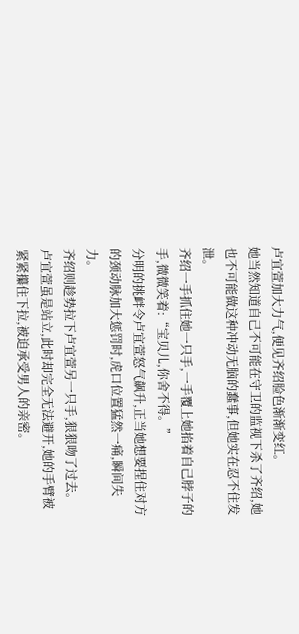卢宜萱加大力气,便见齐绍脸色渐渐变红。
她当然知道自己不可能在守卫的监视下杀了齐绍,她也不可能做这种冲动无脑的蠢事,但她实在忍不住发泄。
齐绍一手抓住她一只手,一手覆上她掐着自己脖子的手,微微笑着:“宝贝儿,你舍不得。”
分明的挑衅令卢宜萱怒气飙升,正当她想要捏住对方的颈动脉加大惩罚时,虎口位置猛然一痛,瞬间失力。
齐绍则趁势拉下卢宜萱另一只手,狠狠吻了过去。
卢宜萱虽是站立,此时却完全无法避开,她的手臂被紧紧攥住下拉,被迫承受男人的亲密。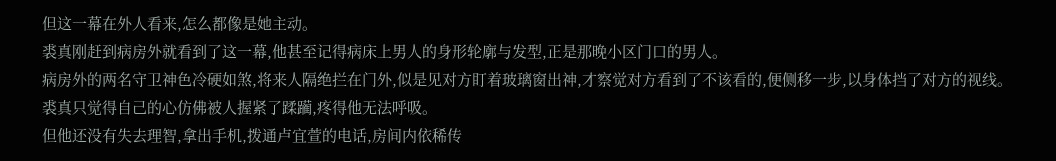但这一幕在外人看来,怎么都像是她主动。
裘真刚赶到病房外就看到了这一幕,他甚至记得病床上男人的身形轮廓与发型,正是那晚小区门口的男人。
病房外的两名守卫神色冷硬如煞,将来人隔绝拦在门外,似是见对方盯着玻璃窗出神,才察觉对方看到了不该看的,便侧移一步,以身体挡了对方的视线。
裘真只觉得自己的心仿佛被人握紧了蹂躏,疼得他无法呼吸。
但他还没有失去理智,拿出手机,拨通卢宜萱的电话,房间内依稀传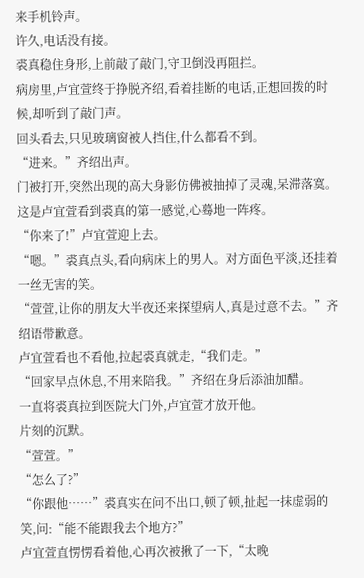来手机铃声。
许久,电话没有接。
裘真稳住身形,上前敲了敲门,守卫倒没再阻拦。
病房里,卢宜萱终于挣脱齐绍,看着挂断的电话,正想回拨的时候,却听到了敲门声。
回头看去,只见玻璃窗被人挡住,什么都看不到。
“进来。”齐绍出声。
门被打开,突然出现的高大身影仿佛被抽掉了灵魂,呆滞落寞。这是卢宜萱看到裘真的第一感觉,心蓦地一阵疼。
“你来了!”卢宜萱迎上去。
“嗯。”裘真点头,看向病床上的男人。对方面色平淡,还挂着一丝无害的笑。
“萱萱,让你的朋友大半夜还来探望病人,真是过意不去。”齐绍语带歉意。
卢宜萱看也不看他,拉起裘真就走,“我们走。”
“回家早点休息,不用来陪我。”齐绍在身后添油加醋。
一直将裘真拉到医院大门外,卢宜萱才放开他。
片刻的沉默。
“萱萱。”
“怎么了?”
“你跟他……”裘真实在问不出口,顿了顿,扯起一抹虚弱的笑,问:“能不能跟我去个地方?”
卢宜萱直愣愣看着他,心再次被揪了一下,“太晚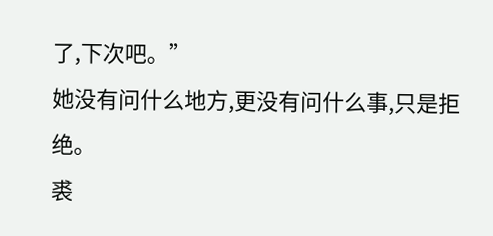了,下次吧。”
她没有问什么地方,更没有问什么事,只是拒绝。
裘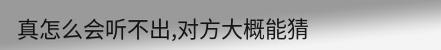真怎么会听不出,对方大概能猜